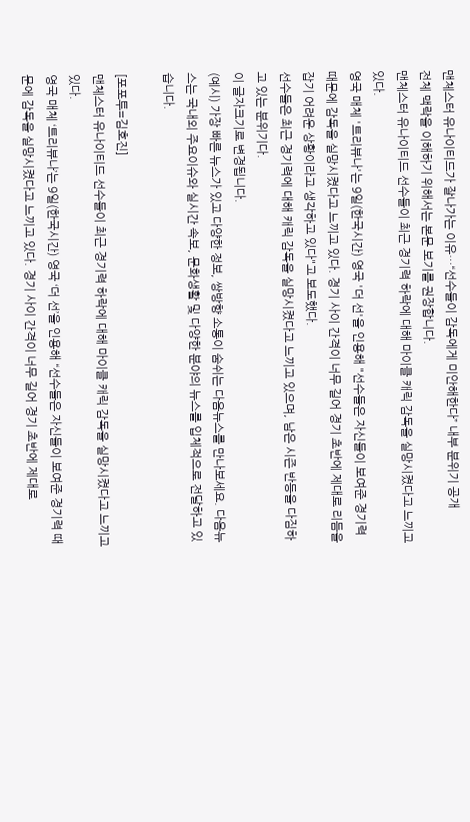맨체스터 유나이티드가 잘나가는 이유…“선수들이 감독에게 미안해한다” 내부 분위기 공개
전체 맥락을 이해하기 위해서는 본문 보기를 권장합니다.
맨체스터 유나이티드 선수들이 최근 경기력 하락에 대해 마이클 캐릭 감독을 실망시켰다고 느끼고 있다.
영국 매체 '트리뷰나'는 9일(한국시간) 영국 '더 선'을 인용해 "선수들은 자신들이 보여준 경기력 때문에 감독을 실망시켰다고 느끼고 있다. 경기 사이 간격이 너무 길어 경기 초반에 제대로 리듬을 잡기 어려운 상황이라고 생각하고 있다"고 보도했다.
선수들은 최근 경기력에 대해 캐릭 감독을 실망시켰다고 느끼고 있으며, 남은 시즌 반등을 다짐하고 있는 분위기다.
이 글자크기로 변경됩니다.
(예시) 가장 빠른 뉴스가 있고 다양한 정보, 쌍방향 소통이 숨쉬는 다음뉴스를 만나보세요. 다음뉴스는 국내외 주요이슈와 실시간 속보, 문화생활 및 다양한 분야의 뉴스를 입체적으로 전달하고 있습니다.

[포포투=김호진]
맨체스터 유나이티드 선수들이 최근 경기력 하락에 대해 마이클 캐릭 감독을 실망시켰다고 느끼고 있다.
영국 매체 ‘트리뷰나’는 9일(한국시간) 영국 ‘더 선’을 인용해 “선수들은 자신들이 보여준 경기력 때문에 감독을 실망시켰다고 느끼고 있다. 경기 사이 간격이 너무 길어 경기 초반에 제대로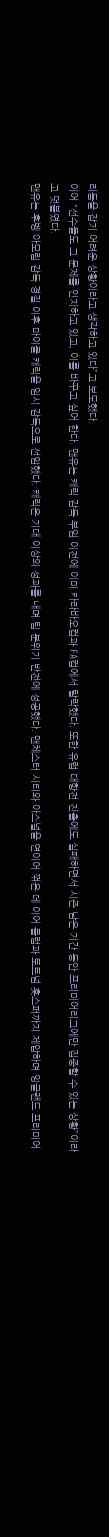리듬을 잡기 어려운 상황이라고 생각하고 있다”고 보도했다.
이어 “선수들도 그 문제를 인지하고 있고, 이를 바꾸고 싶어 한다. 맨유는 캐릭 감독 부임 이전에 이미 카라바오컵과 FA컵에서 탈락했다. 또한 유럽 대항전 진출에도 실패하면서 시즌 남은 기간 동안 프리미어리그에만 집중할 수 있는 상황”이라고 덧붙였다.
맨유는 후벵 아모림 감독 경질 이후 마이클 캐릭을 임시 감독으로 선임했다. 캐릭은 기대 이상의 성과를 내며 팀 분위기 반전에 성공했다. 맨체스터 시티와 아스널을 연이어 꺾은 데 이어 풀럼과 토트넘 홋스퍼까지 제압하며 잉글랜드 프리미어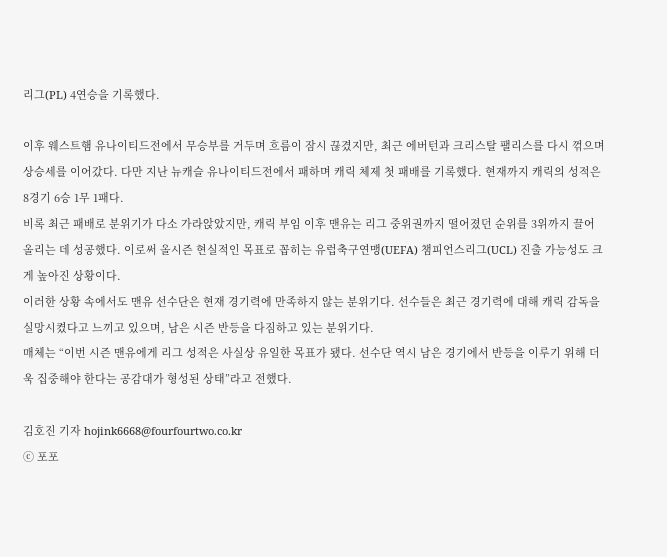리그(PL) 4연승을 기록했다.

이후 웨스트햄 유나이티드전에서 무승부를 거두며 흐름이 잠시 끊겼지만, 최근 에버턴과 크리스탈 팰리스를 다시 꺾으며 상승세를 이어갔다. 다만 지난 뉴캐슬 유나이티드전에서 패하며 캐릭 체제 첫 패배를 기록했다. 현재까지 캐릭의 성적은 8경기 6승 1무 1패다.
비록 최근 패배로 분위기가 다소 가라앉았지만, 캐릭 부임 이후 맨유는 리그 중위권까지 떨어졌던 순위를 3위까지 끌어올리는 데 성공했다. 이로써 올시즌 현실적인 목표로 꼽히는 유럽축구연맹(UEFA) 챔피언스리그(UCL) 진출 가능성도 크게 높아진 상황이다.
이러한 상황 속에서도 맨유 선수단은 현재 경기력에 만족하지 않는 분위기다. 선수들은 최근 경기력에 대해 캐릭 감독을 실망시켰다고 느끼고 있으며, 남은 시즌 반등을 다짐하고 있는 분위기다.
매체는 “이번 시즌 맨유에게 리그 성적은 사실상 유일한 목표가 됐다. 선수단 역시 남은 경기에서 반등을 이루기 위해 더욱 집중해야 한다는 공감대가 형성된 상태”라고 전했다.

김호진 기자 hojink6668@fourfourtwo.co.kr
ⓒ 포포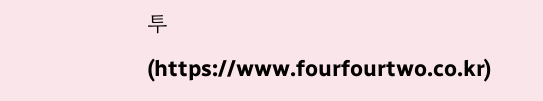투(https://www.fourfourtwo.co.kr)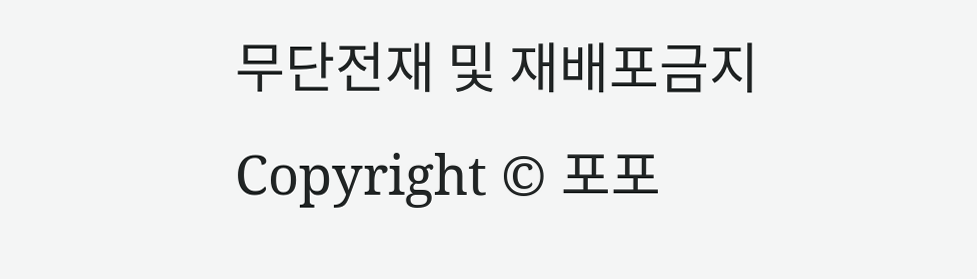무단전재 및 재배포금지
Copyright © 포포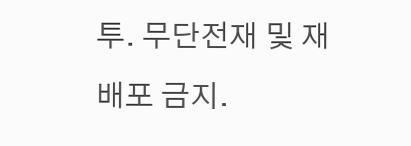투. 무단전재 및 재배포 금지.